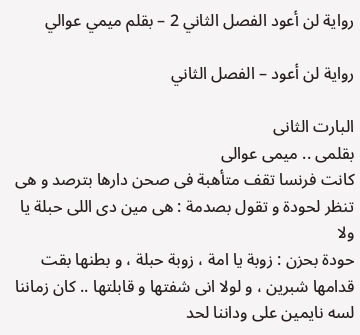رواية لن أعود الفصل الثاني 2 – بقلم ميمي عوالي

رواية لن أعود – الفصل الثاني

البارت الثانى
بقلمى .. ميمى عوالى
كانت فرنسا تقف متأهبة فى صحن دارها بترصد و هى تنظر لحودة و تقول بصدمة : هى مين دى اللى حبلة يا ولا
حودة بحزن : زوبة يا امة ، زوبة حبلة ، و بطنها بقت قدامها شبرين ، و لولا انى شفتها و قابلتها .. كان زماننا لسه نايمين على وداننا لحد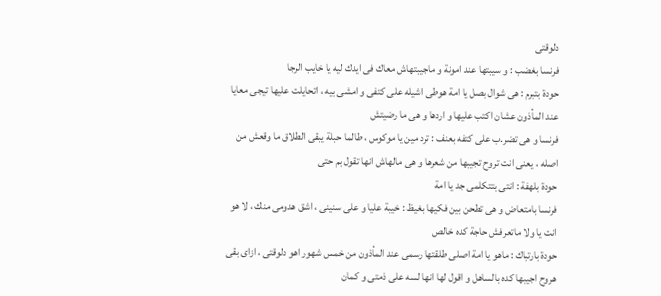دلوقتى
فرنسا بغضب : و سيبتها عند امونة و ماجيبتهاش معاك فى ايدك ليه يا خايب الرجا
حودة بتبرم : هى شوال بصل يا امة هوطى اشيله على كتفى و امشى بيه ، اتحايلت عليها تيجى معايا عند المأذون عشان اكتب عليها و اردها و هى ما رضيتش
فرنسا و هى تضر.ب على كتفه بعنف : ترد مين يا موكوس ، طالما حبلة يبقى الطلاق ما وقعش من اصله ، يعنى انت تروح تجيبها من شعرها و هى مالهاش انها تقول بم حتى
حودة بلهفة : انتى بتتكلمى جد يا امة
فرنسا بامتعاض و هى تطحن بين فكيها بغيظ : خيبة عليا و على سنينى ، اشق هدومى منك ، لا هو انت يا ولا ماتعرفش حاجة كده خالص
حودة بارتباك : ماهو يا امة اصلى طلقتها رسمى عند المأذون من خمس شهور اهو دلوقتى ، ازاى بقى هروح اجيبها كده بالساهل و اقول لها انها لسه على ذمتى و كمان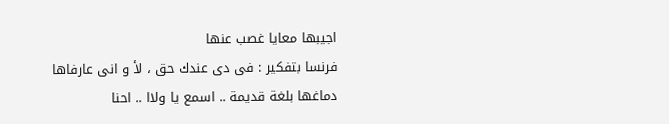اجيبها معايا غصب عنها
فرنسا بتفكير : فى دى عندك حق ، لأ و انى عارفاها دماغها بلغة قديمة .. اسمع يا ولاا .. احنا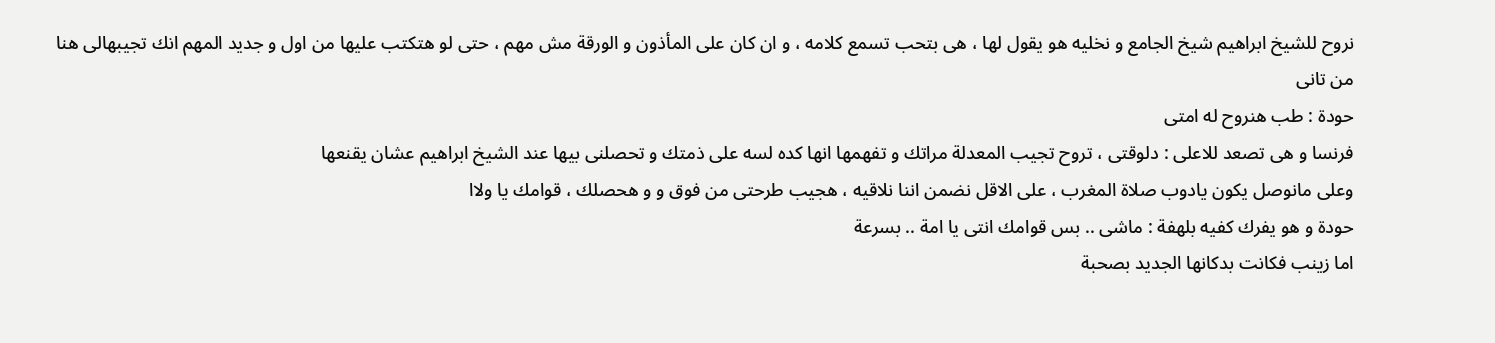نروح للشيخ ابراهيم شيخ الجامع و نخليه هو يقول لها ، هى بتحب تسمع كلامه ، و ان كان على المأذون و الورقة مش مهم ، حتى لو هتكتب عليها من اول و جديد المهم انك تجيبهالى هنا من تانى
حودة : طب هنروح له امتى
فرنسا و هى تصعد للاعلى : دلوقتى ، تروح تجيب المعدلة مراتك و تفهمها انها كده لسه على ذمتك و تحصلنى بيها عند الشيخ ابراهيم عشان يقنعها
وعلى مانوصل يكون يادوب صلاة المغرب ، على الاقل نضمن اننا نلاقيه ، هجيب طرحتى من فوق و و هحصلك ، قوامك يا ولاا
حودة و هو يفرك كفيه بلهفة : ماشى .. بس قوامك انتى يا امة .. بسرعة
اما زينب فكانت بدكانها الجديد بصحبة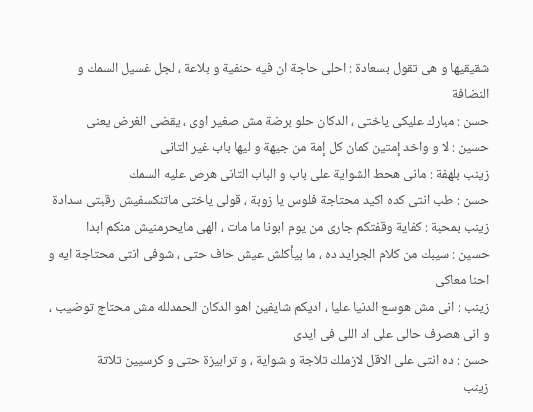شقيقيها و هى تقول بسعادة : احلى حاجة ان فيه حنفية و بلاعة ، لجل غسيل السمك و النضافة
حسن : مبارك عليكى ياختى ، الدكان حلو برضة مش صغير اوى ، يقضى الغرض يعنى
حسين : لا و واخد إمتين كمان كل إمة من جيهة و ليها باب غير التانى
زينب بلهفة : مانى هحط الشواية على باب و الباب التانى هرص عليه السمك
حسن : طب انتى كده اكيد محتاجة فلوس يا زوبة ، قولى ياختى ماتنكسفيش رقبتى سدادة
زينب بمحبة : كفاية وقفتكم جارى من يوم ابونا ما مات ، الهى مايحرمنيش منكم ابدا
حسين : سيبك من كلام الجرايد ده ، ما بيأكلش عيش حاف حتى ، شوفى انتى محتاجة ايه و احنا معاكى
زينب : انى مش هوسع الدنيا عليا ، اديكم شايفين اهو الدكان الحمدلله مش محتاج توضيب ، و انى هصرف حالى على اد اللى فى ايدى
حسن : ده انتى على الاقل لازملك تلاجة و شواية ، و ترابيزة حتى و كرسيين تلاتة
زينب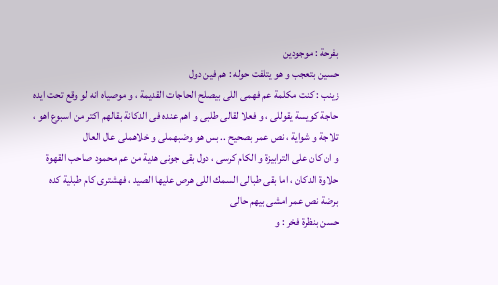بفرحة : موجودين
حسين بتعجب و هو يتلفت حوله : هم فين دول
زينب : كنت مكلمة عم فهمى اللى بيصلح الحاجات القديمة ، و موصياه انه لو وقع تحت ايده حاجة كويسة يقوللى ، و فعلا لقالى طلبى و اهم عنده فى الدكانة بقالهم اكتر من اسبوع اهو ، تلاجة و شواية ، نص عمر بصحيح .. بس هو وضبهملى و خلاهملى عال العال
و ان كان على الترابيزة و الكام كرسى ، دول بقى جونى هدية من عم محمود صاحب القهوة حلاوة الدكان ، اما بقى طبالى السمك اللى هرص عليها الصيد ، فهشترى كام طبلية كده برضة نص عمر امشى بيهم حالى
حسن بنظرة فخر : و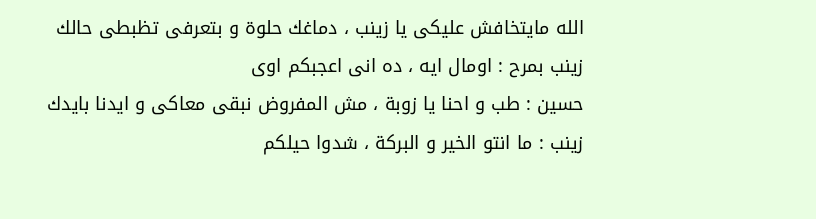الله مايتخافش عليكى يا زينب ، دماغك حلوة و بتعرفى تظبطى حالك
زينب بمرح : اومال ايه ، ده انى اعجبكم اوى
حسين : طب و احنا يا زوبة ، مش المفروض نبقى معاكى و ايدنا بايدك
زينب : ما انتو الخير و البركة ، شدوا حيلكم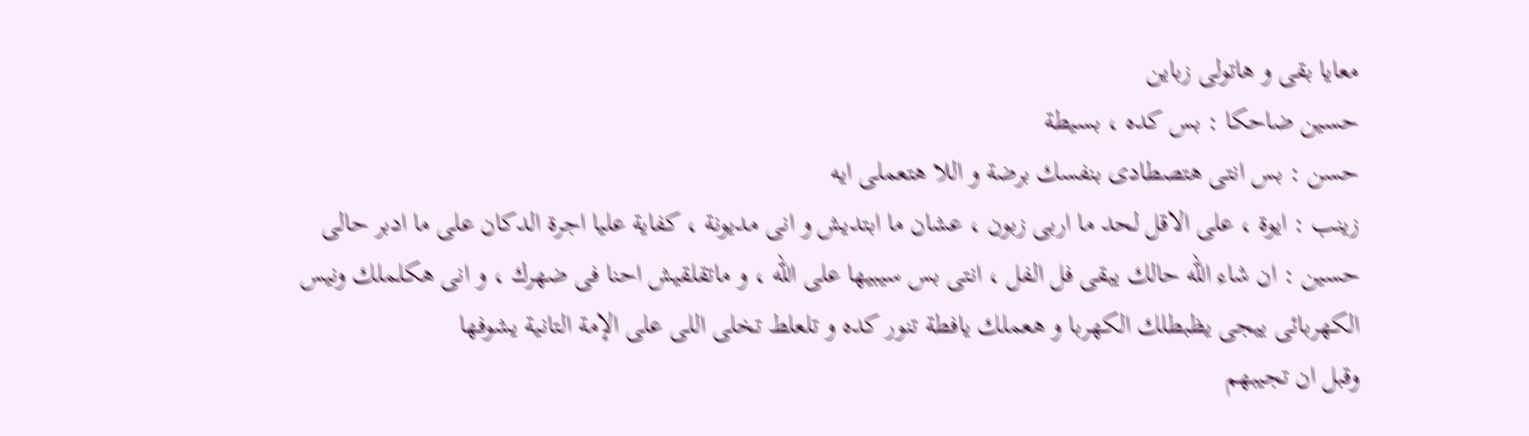معايا بقى و هاتولى زباين
حسين ضاحكا : بس كده ، بسيطة
حسن : بس انتى هتصطادى بنفسك برضة و اللا هتعملى ايه
زينب : ايوة ، على الاقل لحد ما اربى زبون ، عشان ما ابتديش و انى مديونة ، كفاية عليا اجرة الدكان على ما ادبر حالى
حسين : ان شاء الله حالك يبقى فل الفل ، انتى بس سيبيها على الله ، و ماتقلقيش احنا فى ضهرك ، و انى هكلملك ونيس الكهربائى ييجى يظبطلك الكهربا و هعملك يافطة تنور كده و تلعلط تخلى اللى على الإمة التانية يشوفها
وقبل ان تجيبهم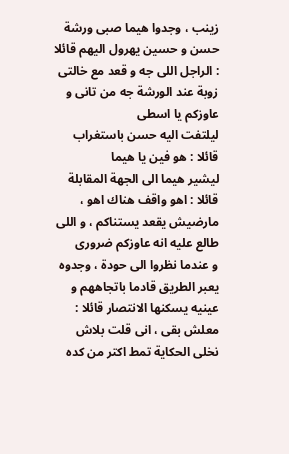زينب ، وجدوا هيما صبى ورشة حسن و حسين يهرول اليهم قائلا : الراجل اللى جه و قعد مع خالتى زوبة عند الورشة جه من تانى و عاوزكم يا اسطى
ليلتفت اليه حسن باستغراب قائلا : هو فين يا هيما
ليشير هيما الى الجهة المقابلة قائلا : اهو واقف هناك اهو ، مارضيش يقعد يستناكم ، و اللى طالع عليه انه عاوزكم ضرورى
و عندما نظروا الى حودة ، وجدوه يعبر الطريق قادما باتجاههم و عينيه يسكنها الانتصار قائلا : معلش بقى ، انى قلت بلاش نخلى الحكاية تمط اكتر من كده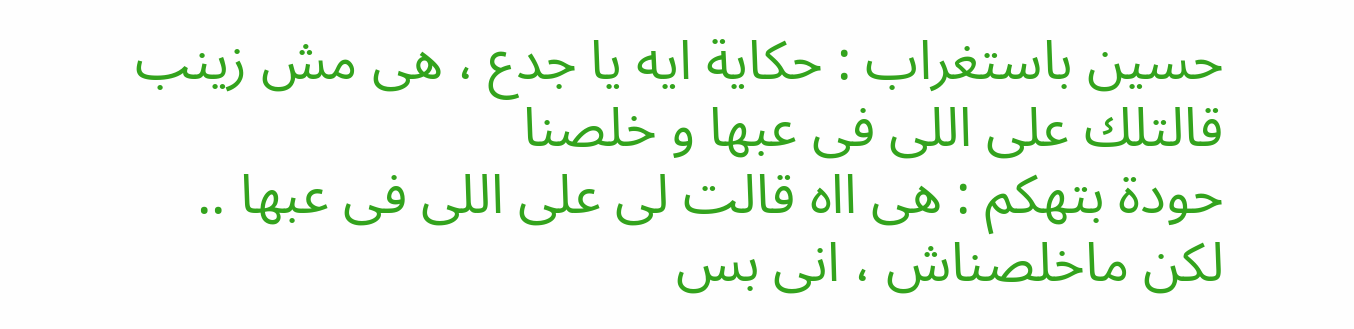حسين باستغراب : حكاية ايه يا جدع ، هى مش زينب قالتلك على اللى فى عبها و خلصنا
حودة بتهكم : هى ااه قالت لى على اللى فى عبها .. لكن ماخلصناش ، انى بس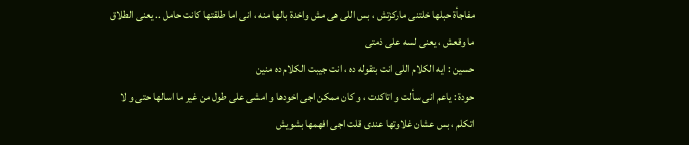مفاجأة حبلها خلتنى ماركزتش ، بس اللى هى مش واخدة بالها منه ، انى اما طلقتها كانت حامل .. يعنى الطلاق ما وقعش ، يعنى لسه على ذمتى
حسين : ايه الكلام اللى انت بتقوله ده ، انت جيبت الكلام ده منين
حودة : ياعم انى سألت و اتاكدت ، و كان ممكن اجى اخودها و امشى على طول من غير ما اسالها حتى و لا اتكلم ، بس عشان غلاوتها عندى قلت اجى افهمها بشويش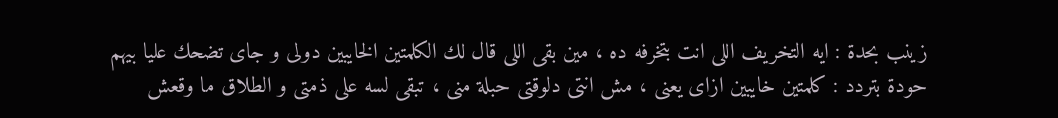زينب بحدة : ايه التخريف اللى انت بتخرفه ده ، مين بقى اللى قال لك الكلمتين الخايبين دولى و جاى تضحك عليا بيهم
حودة بتردد : كلمتين خايبين ازاى يعنى ، مش انتى دلوقتى حبلة منى ، تبقى لسه على ذمتى و الطلاق ما وقعش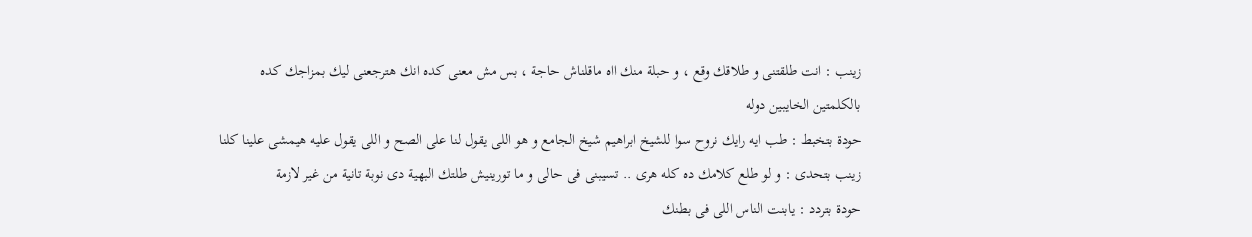زينب : انت طلقتنى و طلاقك وقع ، و حبلة منك ااه ماقلناش حاجة ، بس مش معنى كده انك هترجعنى ليك بمزاجك كده بالكلمتين الخايبين دوله
حودة بتخبط : طب ايه رايك نروح سوا للشيخ ابراهيم شيخ الجامع و هو اللى يقول لنا على الصح و اللى يقول عليه هيمشى علينا كلنا
زينب بتحدى : و لو طلع كلامك ده كله هرى .. تسيبنى فى حالى و ما تورينيش طلتك البهية دى نوبة تانية من غير لازمة
حودة بتردد : يابنت الناس اللى فى بطنك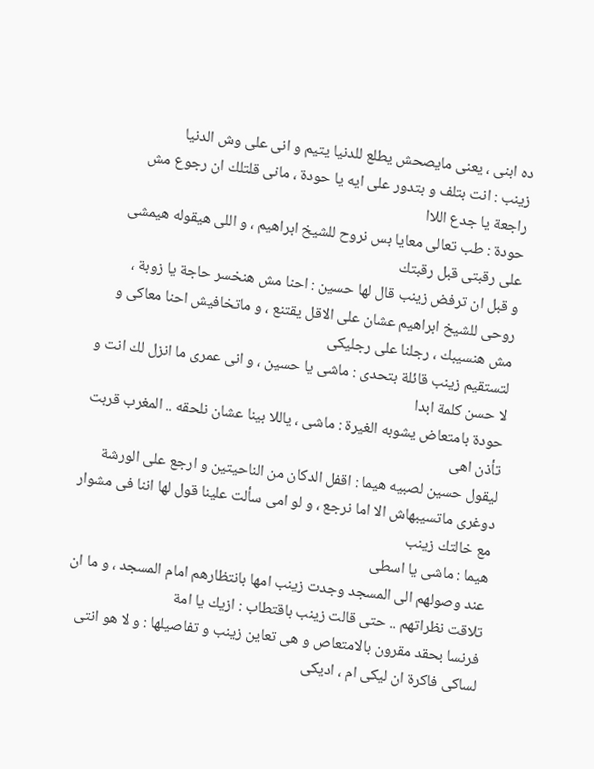ده ابنى ، يعنى مايصحش يطلع للدنيا يتيم و انى على وش الدنيا
زينب : انت بتلف و بتدور على ايه يا حودة ، مانى قلتلك ان رجوع مش راجعة يا جدع اللاا
حودة : طب تعالى معايا بس نروح للشيخ ابراهيم ، و اللى هيقوله هيمشى على رقبتى قبل رقبتك
و قبل ان ترفض زينب قال لها حسين : احنا مش هنخسر حاجة يا زوبة ، روحى للشيخ ابراهيم عشان على الاقل يقتنع ، و ماتخافيش احنا معاكى و مش هنسيبك ، رجلنا على رجليكى
لتستقيم زينب قائلة بتحدى : ماشى يا حسين ، و انى عمرى ما انزل لك انت و لا حسن كلمة ابدا
حودة بامتعاض يشوبه الغيرة : ماشى ، ياللا بينا عشان نلحقه .. المغرب قربت تأذن اهى
ليقول حسين لصبيه هيما : اقفل الدكان من الناحيتين و ارجع على الورشة دوغرى ماتسيبهاش الا اما نرجع ، و لو امى سألت علينا قول لها اننا فى مشوار مع خالتك زينب
هيما : ماشى يا اسطى
عند وصولهم الى المسجد وجدت زينب امها بانتظارهم امام المسجد ، و ما ان تلاقت نظراتهم .. حتى قالت زينب باقتطاب : ازيك يا امة
فرنسا بحقد مقرون بالامتعاص و هى تعاين زينب و تفاصيلها : و لا هو انتى لساكى فاكرة ان ليكى ام ، اديكى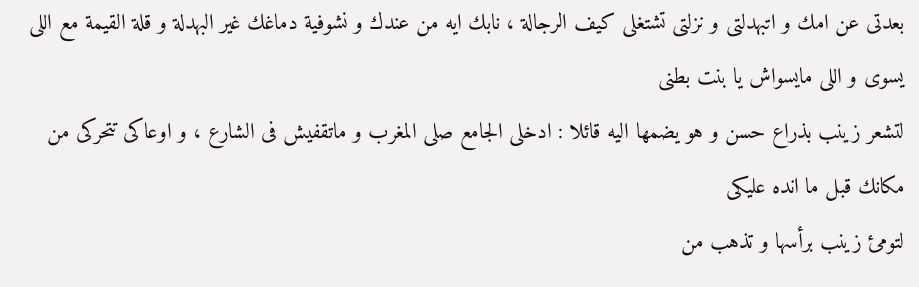بعدتى عن امك و اتبهدلتى و نزلتى تشتغلى كيف الرجالة ، نابك ايه من عندك و نشوفية دماغك غير البهدلة و قلة القيمة مع اللى يسوى و اللى مايسواش يا بنت بطنى
لتشعر زينب بذراع حسن و هو يضمها اليه قائلا : ادخلى الجامع صلى المغرب و ماتقفيش فى الشارع ، و اوعاكى تتحركى من مكانك قبل ما انده عليكى
لتومئ زينب برأسها و تذهب من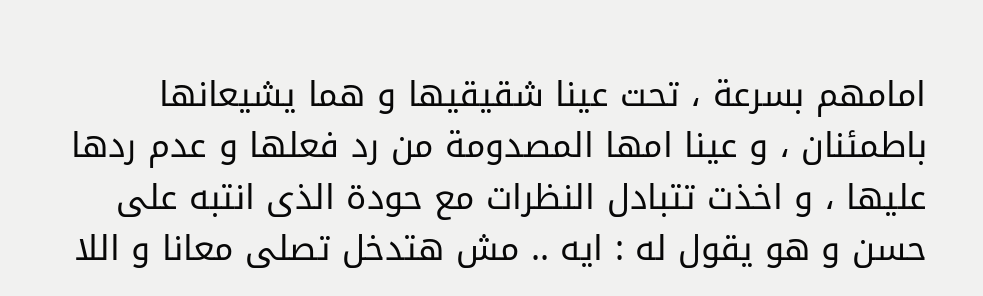امامهم بسرعة ، تحت عينا شقيقيها و هما يشيعانها باطمئنان ، و عينا امها المصدومة من رد فعلها و عدم ردها عليها ، و اخذت تتبادل النظرات مع حودة الذى انتبه على حسن و هو يقول له : ايه .. مش هتدخل تصلى معانا و اللا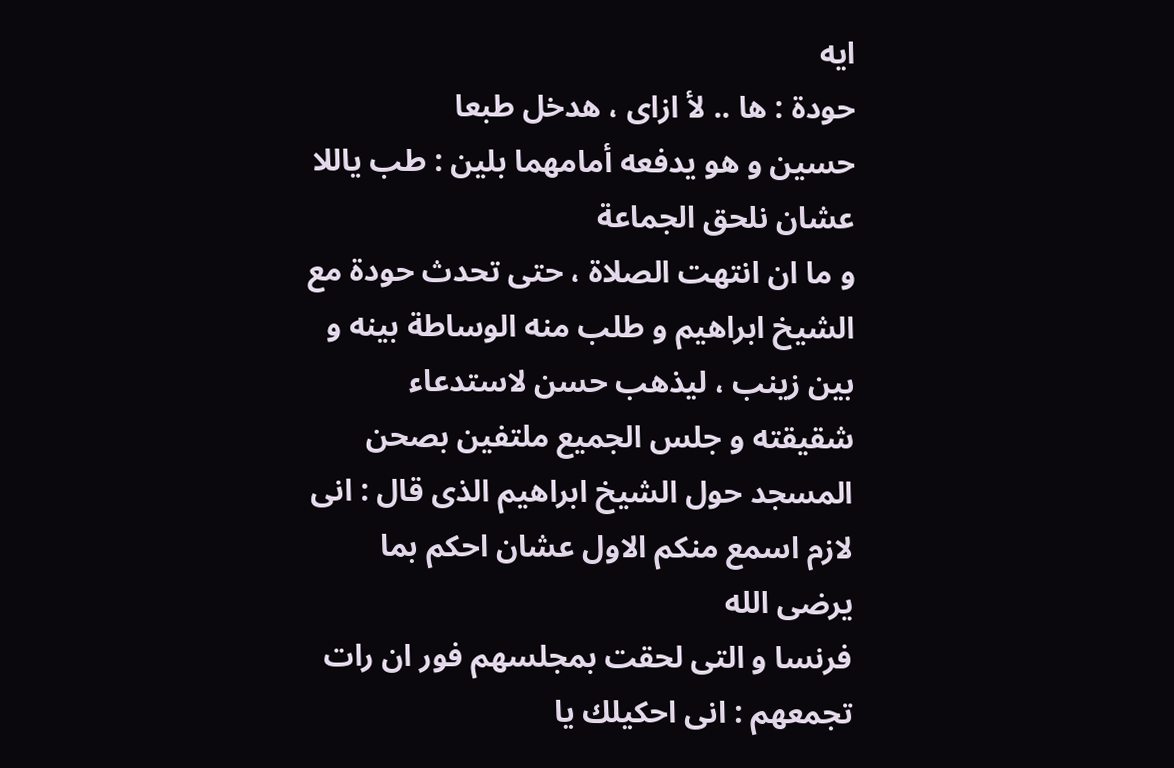ايه
حودة : ها .. لأ ازاى ، هدخل طبعا
حسين و هو يدفعه أمامهما بلين : طب ياللا عشان نلحق الجماعة
و ما ان انتهت الصلاة ، حتى تحدث حودة مع الشيخ ابراهيم و طلب منه الوساطة بينه و بين زينب ، ليذهب حسن لاستدعاء شقيقته و جلس الجميع ملتفين بصحن المسجد حول الشيخ ابراهيم الذى قال : انى لازم اسمع منكم الاول عشان احكم بما يرضى الله
فرنسا و التى لحقت بمجلسهم فور ان رات تجمعهم : انى احكيلك يا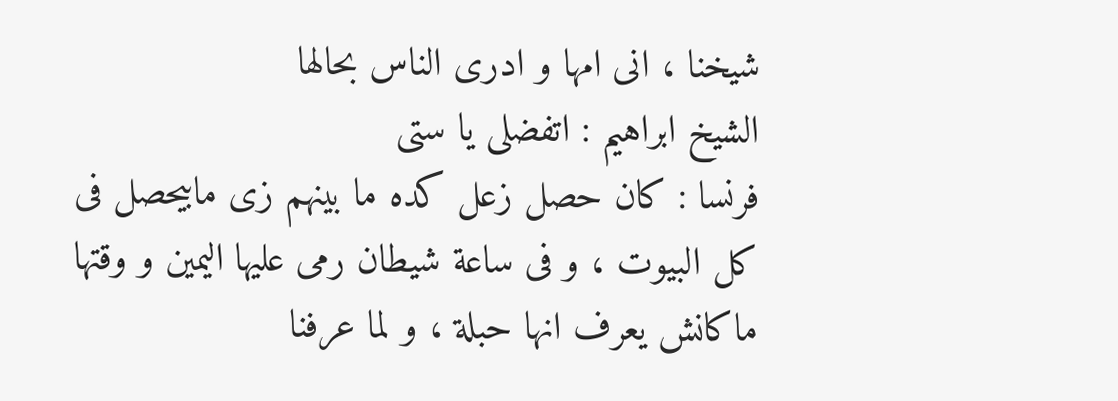شيخنا ، انى امها و ادرى الناس بحالها
الشيخ ابراهيم : اتفضلى يا ستى
فرنسا : كان حصل زعل كده ما بينهم زى مابيحصل فى كل البيوت ، و فى ساعة شيطان رمى عليها اليمين و وقتها ماكانش يعرف انها حبلة ، و لما عرفنا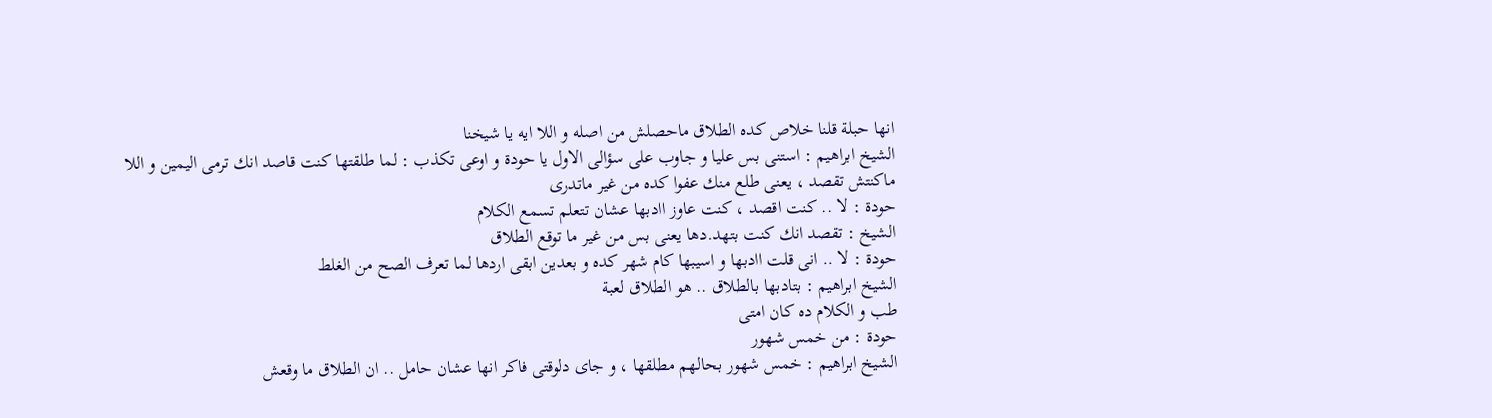انها حبلة قلنا خلاص كده الطلاق ماحصلش من اصله و اللا ايه يا شيخنا
الشيخ ابراهيم : استنى بس عليا و جاوب على سؤالى الاول يا حودة و اوعى تكذب : لما طلقتها كنت قاصد انك ترمى اليمين و اللا ماكنتش تقصد ، يعنى طلع منك عفوا كده من غير ماتدرى
حودة : لا .. كنت اقصد ، كنت عاوز اادبها عشان تتعلم تسمع الكلام
الشيخ : تقصد انك كنت بتهد.دها يعنى بس من غير ما توقع الطلاق
حودة : لا .. انى قلت اادبها و اسيبها كام شهر كده و بعدين ابقى اردها لما تعرف الصح من الغلط
الشيخ ابراهيم : بتادبها بالطلاق .. هو الطلاق لعبة
طب و الكلام ده كان امتى
حودة : من خمس شهور
الشيخ ابراهيم : خمس شهور بحالهم مطلقها ، و جاى دلوقتى فاكر انها عشان حامل .. ان الطلاق ما وقعش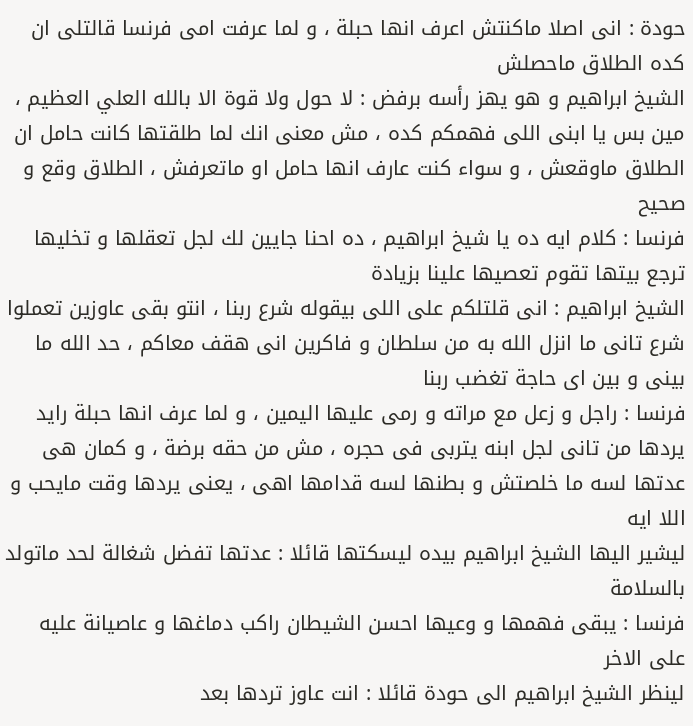حودة : انى اصلا ماكنتش اعرف انها حبلة ، و لما عرفت امى فرنسا قالتلى ان كده الطلاق ماحصلش
الشيخ ابراهيم و هو يهز رأسه برفض : لا حول ولا قوة الا بالله العلي العظيم ، مين بس يا ابنى اللى فهمكم كده ، مش معنى انك لما طلقتها كانت حامل ان الطلاق ماوقعش ، و سواء كنت عارف انها حامل او ماتعرفش ، الطلاق وقع و صحيح
فرنسا : كلام ايه ده يا شيخ ابراهيم ، ده احنا جايين لك لجل تعقلها و تخليها ترجع بيتها تقوم تعصيها علينا بزيادة
الشيخ ابراهيم : انى قلتلكم على اللى بيقوله شرع ربنا ، انتو بقى عاوزين تعملوا شرع تانى ما انزل الله به من سلطان و فاكرين انى هقف معاكم ، حد الله ما بينى و بين اى حاجة تغضب ربنا
فرنسا : راجل و زعل مع مراته و رمى عليها اليمين ، و لما عرف انها حبلة رايد يردها من تانى لجل ابنه يتربى فى حجره ، مش من حقه برضة ، و كمان هى عدتها لسه ما خلصتش و بطنها لسه قدامها اهى ، يعنى يردها وقت مايحب و اللا ايه
ليشير اليها الشيخ ابراهيم بيده ليسكتها قائلا : عدتها تفضل شغالة لحد ماتولد بالسلامة
فرنسا : يبقى فهمها و وعيها احسن الشيطان راكب دماغها و عاصيانة عليه على الاخر
لينظر الشيخ ابراهيم الى حودة قائلا : انت عاوز تردها بعد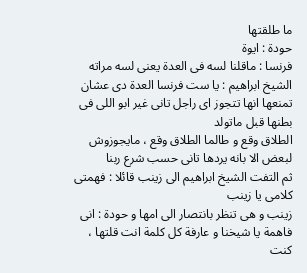ما طلقتها
حودة : ايوة
فرنسا : ماقلنا لسه فى العدة يعنى لسه مراته
الشيخ ابراهيم : يا ست فرنسا العدة دى عشان تمنعها انها تتجوز اى راجل تانى غير ابو اللى فى بطنها قبل ماتولد
الطلاق وقع و طالما الطلاق وقع ، مايجوزوش لبعض الا بانه يردها تانى حسب شرع ربنا
ثم التفت الشيخ ابراهيم الى زينب قائلا : فهمتى كلامى يا زينب
زينب و هى تنظر بانتصار الى امها و حودة : انى فاهمة يا شيخنا و عارفة كل كلمة انت قلتها ، كنت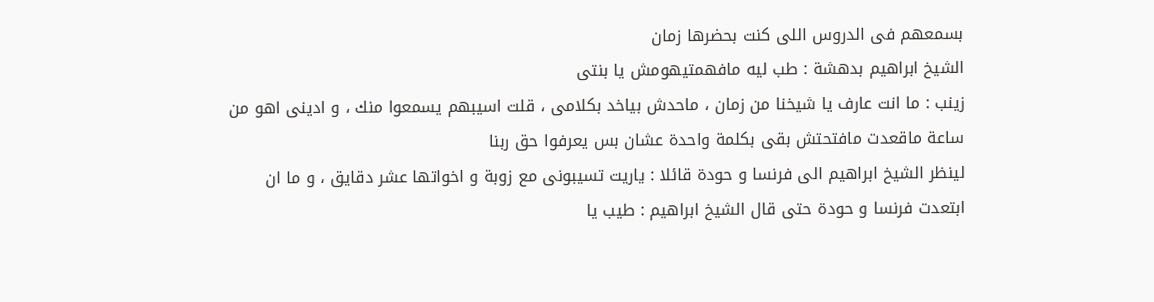بسمعهم فى الدروس اللى كنت بحضرها زمان
الشيخ ابراهيم بدهشة : طب ليه مافهمتيهومش يا بنتى
زينب : ما انت عارف يا شيخنا من زمان ، ماحدش بياخد بكلامى ، قلت اسيبهم يسمعوا منك ، و ادينى اهو من ساعة ماقعدت مافتحتش بقى بكلمة واحدة عشان بس يعرفوا حق ربنا
لينظر الشيخ ابراهيم الى فرنسا و حودة قائلا : ياريت تسيبونى مع زوبة و اخواتها عشر دقايق ، و ما ان ابتعدت فرنسا و حودة حتى قال الشيخ ابراهيم : طيب يا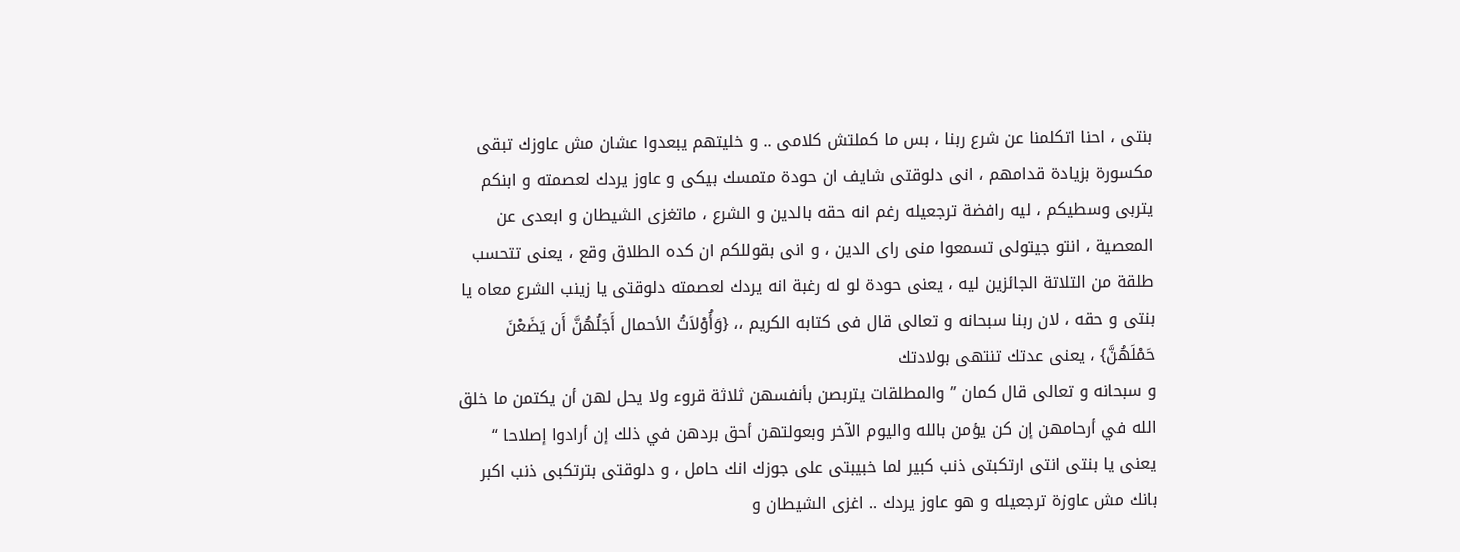بنتى ، احنا اتكلمنا عن شرع ربنا ، بس ما كملتش كلامى .. و خليتهم يبعدوا عشان مش عاوزك تبقى مكسورة بزيادة قدامهم ، انى دلوقتى شايف ان حودة متمسك بيكى و عاوز يردك لعصمته و ابنكم يتربى وسطيكم ، ليه رافضة ترجعيله رغم انه حقه بالدين و الشرع ، ماتغزى الشيطان و ابعدى عن المعصية ، انتو جيتولى تسمعوا منى راى الدين ، و انى بقوللكم ان كده الطلاق وقع ، يعنى تتحسب طلقة من التلاتة الجائزين ليه ، يعنى حودة لو له رغبة انه يردك لعصمته دلوقتى يا زينب الشرع معاه يا بنتى و حقه ، لان ربنا سبحانه و تعالى قال فى كتابه الكريم ،، {وَأُوْلاَتُ الأحمال أَجَلُهُنَّ أَن يَضَعْنَ حَمْلَهُنَّ} ، يعنى عدتك تنتهى بولادتك
و سبحانه و تعالى قال كمان ” والمطلقات يتربصن بأنفسهن ثلاثة قروء ولا يحل لهن أن يكتمن ما خلق الله في أرحامهن إن كن يؤمن بالله واليوم الآخر وبعولتهن أحق بردهن في ذلك إن أرادوا إصلاحا “
يعنى يا بنتى انتى ارتكبتى ذنب كبير لما خبيبتى على جوزك انك حامل ، و دلوقتى بترتكبى ذنب اكبر بانك مش عاوزة ترجعيله و هو عاوز يردك .. اغزى الشيطان و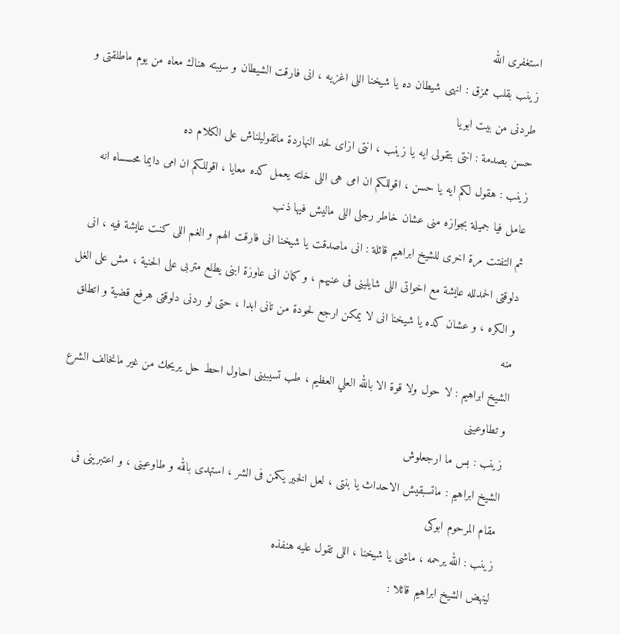استغفرى الله
زينب بقلب ممزق : انهى شيطان ده يا شيخنا اللى اغزيه ، انى فارقت الشيطان و سيبته هناك معاه من يوم ماطلقتى و طردنى من بيت ابويا
حسن بصدمة : انتى بتقولى ايه يا زينب ، انتى ازاى لحد النهاردة ماتقوليلناش على الكلام ده
زينب : هقول لكم ايه يا حسن ، اقوللكم ان امى هى اللى خلته يعمل كده معايا ، اقوللكم ان امى دايما محسساه انه عامل فيا جميلة بجوازه منى عشان خاطر رجلى اللى ماليش فيها ذنب
ثم التفتت مرة اخرى للشيخ ابراهيم قائلة : انى ماصدقت يا شيخنا انى فارقت الهم و الغم اللى كنت عايشة فيه ، انى دلوقتى الحمدلله عايشة مع اخواتى اللى شايلينى فى عنيهم ، و كمان انى عاوزة ابنى يطلع متربى على الحنية ، مش على الغل و الكره ، و عشان كده يا شيخنا انى لا يمكن ارجع لحودة من تانى ابدا ، حتى لو ردنى دلوقتى هرفع قضية و اتطلق منه
الشيخ ابراهيم : لا حول ولا قوة الا بالله العلي العظيم ، طب تسيبينى احاول احط حل يريحك من غير مانخالف الشرع و تطاوعينى
زينب : بس ما ارجعلوش
الشيخ ابراهيم : ماتسبقيش الاحداث يا بنتى ، لعل الخير يكمن فى الشر ، استهدى بالله و طاوعينى ، و اعتبرينى فى مقام المرحوم ابوكى
زينب : الله يرحمه ، ماشى يا شيخنا ، اللى تقول عليه هنفذه
لينهض الشيخ ابراهيم قائلا :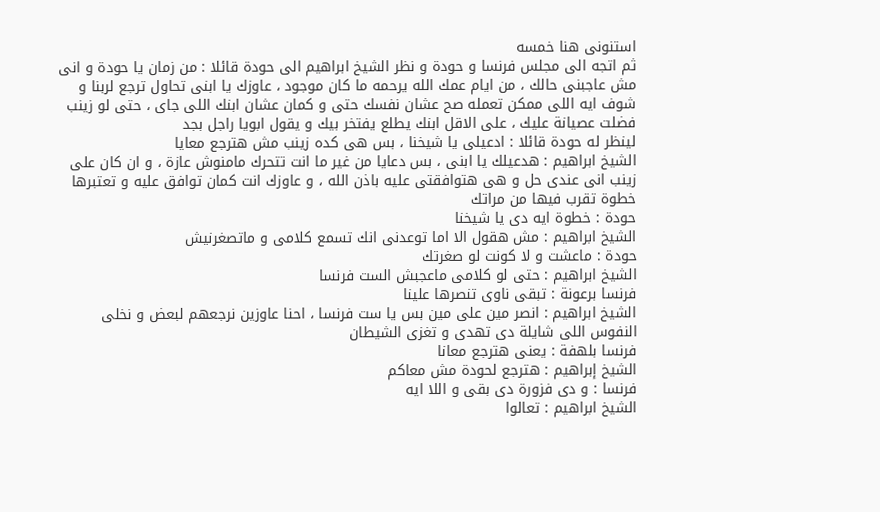استنونى هنا خمسه
ثم اتجه الى مجلس فرنسا و حودة و نظر الشيخ ابراهيم الى حودة قائلا : من زمان يا حودة و انى مش عاجبنى حالك ، من ايام عمك الله يرحمه ما كان موجود ، عاوزك يا ابنى تحاول ترجع لربنا و شوف ايه اللى ممكن تعمله صح عشان نفسك حتى و كمان عشان ابنك اللى جاى ، حتى لو زينب فضلت عصيانة عليك ، على الاقل ابنك يطلع يفتخر بيك و يقول ابويا راجل بجد
لينظر له حودة قائلا : ادعيلى يا شيخنا ، بس هى كده زينب مش هترجع معايا
الشيخ ابراهيم : هدعيلك يا ابنى ، بس دعايا من غير ما انت تتحرك مامنوش عازة ، و ان كان على زينب انى عندى حل و هى هتوافقتى عليه باذن الله ، و عاوزك انت كمان توافق عليه و تعتبرها خطوة تقرب فيها من مراتك
حودة : خطوة ايه دى يا شيخنا
الشيخ ابراهيم : مش هقول الا اما توعدنى انك تسمع كلامى و ماتصغرنيش
حودة : ماعشت و لا كونت لو صغرتك
الشيخ ابراهيم : حتى لو كلامى ماعجبش الست فرنسا
فرنسا برعونة : تبقى ناوى تنصرها علينا
الشيخ ابراهيم : انصر مين على مين بس يا ست فرنسا ، احنا عاوزين نرجعهم لبعض و نخلى النفوس اللى شايلة دى تهدى و تغزى الشيطان
فرنسا بلهفة : يعنى هترجع معانا
الشيخ إبراهيم : هترجع لحودة مش معاكم
فرنسا : و دى فزورة دى بقى و اللا ايه
الشيخ ابراهيم : تعالوا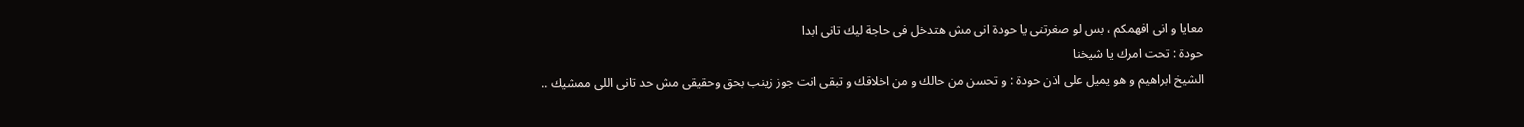معايا و انى افهمكم ، بس لو صغرتنى يا حودة انى مش هتدخل فى حاجة ليك تانى ابدا
حودة : تحت امرك يا شيخنا
الشيخ ابراهيم و هو يميل على اذن حودة : و تحسن من حالك و من اخلاقك و تبقى انت جوز زينب بحق وحقيقى مش حد تانى اللى ممشيك ..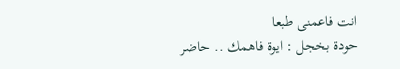انت فاعمنى طبعا
حودة بخجل : ايوة فاهمك .. حاضر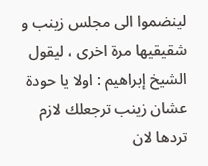لينضموا الى مجلس زينب و شقيقيها مرة اخرى ، ليقول الشيخ إبراهيم : اولا يا حودة عشان زينب ترجعلك لازم تردها لان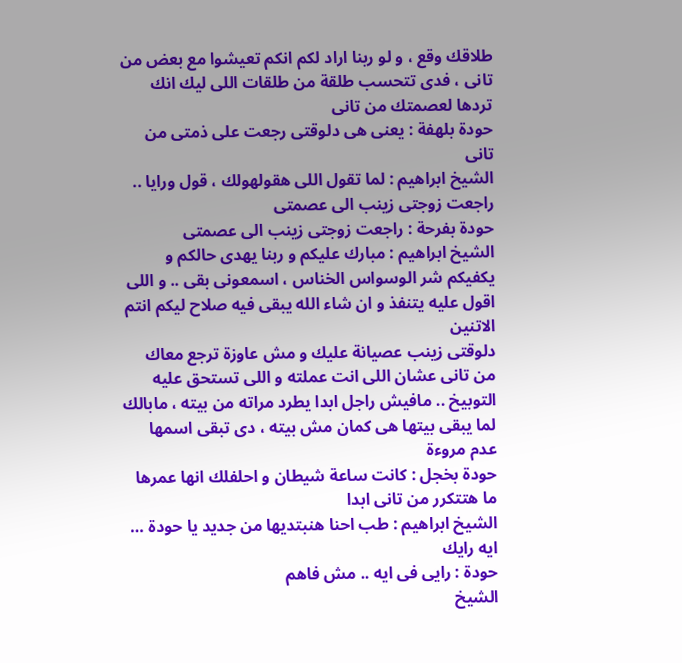طلاقك وقع ، و لو ربنا اراد لكم انكم تعيشوا مع بعض من تانى ، فدى تتحسب طلقة من طلقات اللى ليك انك تردها لعصمتك من تانى
حودة بلهفة : يعنى هى دلوقتى رجعت على ذمتى من تانى
الشيخ ابراهيم : لما تقول اللى هقولهولك ، قول ورايا .. راجعت زوجتى زينب الى عصمتى
حودة بفرحة : راجعت زوجتى زينب الى عصمتى
الشيخ ابراهيم : مبارك عليكم و ربنا يهدى حالكم و يكفيكم شر الوسواس الخناس ، اسمعونى بقى .. و اللى اقول عليه يتنفذ و ان شاء الله يبقى فيه صلاح ليكم انتم الاتنين
دلوقتى زينب عصيانة عليك و مش عاوزة ترجع معاك من تانى عشان اللى انت عملته و اللى تستحق عليه التوبيخ .. مافيش راجل ابدا يطرد مراته من بيته ، مابالك لما يبقى بيتها هى كمان مش بيته ، دى تبقى اسمها عدم مروءة
حودة بخجل : كانت ساعة شيطان و احلفلك انها عمرها ما هتتكرر من تانى ابدا
الشيخ ابراهيم : طب احنا هنبتديها من جديد يا حودة … ايه رايك
حودة : رايى فى ايه .. مش فاهم
الشيخ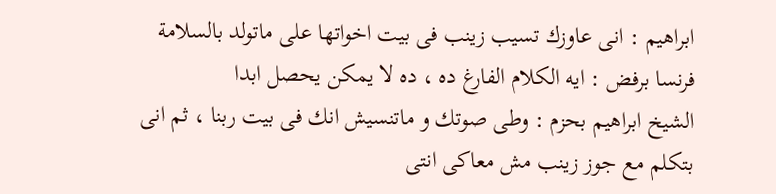ابراهيم : انى عاوزك تسيب زينب فى بيت اخواتها على ماتولد بالسلامة
فرنسا برفض : ايه الكلام الفارغ ده ، ده لا يمكن يحصل ابدا
الشيخ ابراهيم بحزم : وطى صوتك و ماتنسيش انك فى بيت ربنا ، ثم انى بتكلم مع جوز زينب مش معاكى انتى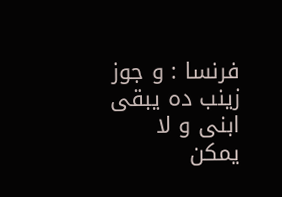فرنسا : و جوز زينب ده يبقى ابنى و لا يمكن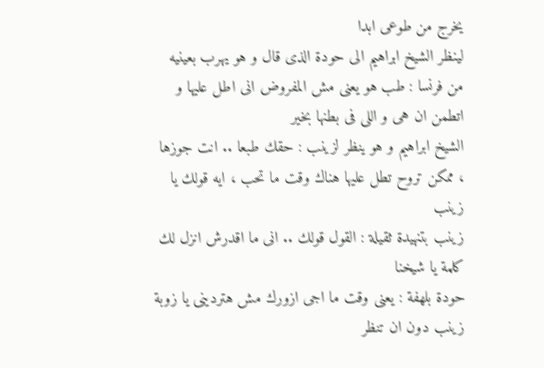يخرج من طوعى ابدا
لينظر الشيخ ابراهيم الى حودة الذى قال و هو يهرب بعينيه من فرنسا : طب هو يعنى مش المفروض انى اطل عليها و اتطمن ان هى و اللى فى بطنها بخير
الشيخ ابراهيم و هو ينظر لزينب : حقك طبعا .. انت جوزها ، ممكن تروح تطل عليها هناك وقت ما تحب ، ايه قولك يا زينب
زينب بتنهيدة ثقيلة : القول قولك .. انى ما اقدرش انزل لك كلمة يا شيخنا
حودة بلهفة : يعنى وقت ما اجى ازورك مش هتردينى يا زوبة
زينب دون ان تنظر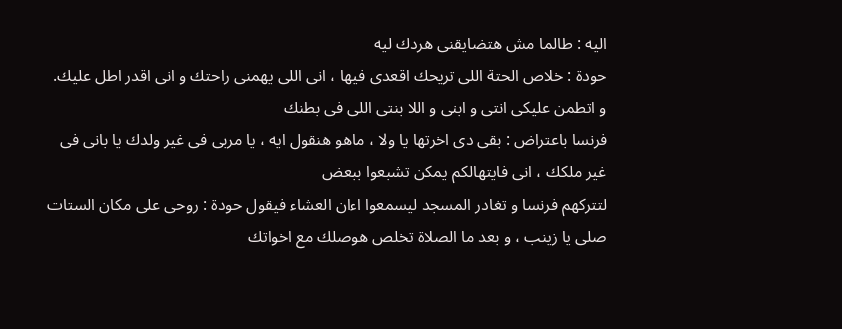اليه : طالما مش هتضايقنى هردك ليه
حودة : خلاص الحتة اللى تريحك اقعدى فيها ، انى اللى يهمنى راحتك و انى اقدر اطل عليك. و اتطمن عليكى انتى و ابنى و اللا بنتى اللى فى بطنك
فرنسا باعتراض : بقى دى اخرتها يا ولا ، ماهو هنقول ايه ، يا مربى فى غير ولدك يا بانى فى غير ملكك ، انى فايتهالكم يمكن تشبعوا ببعض
لتتركهم فرنسا و تغادر المسجد ليسمعوا اءان العشاء فيقول حودة : روحى على مكان الستات صلى يا زينب ، و بعد ما الصلاة تخلص هوصلك مع اخواتك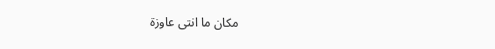مكان ما انتى عاوزة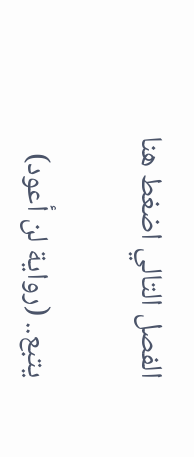الفصل التالي اضغط هنا

يتبع.. (رواية لن أعود)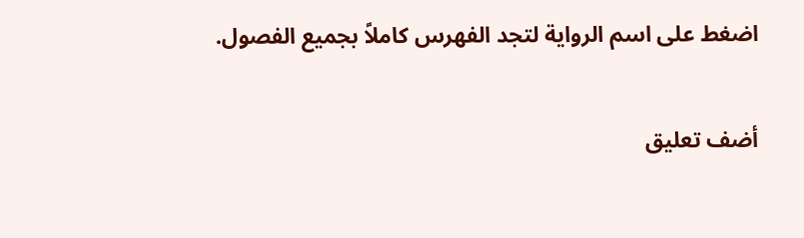اضغط على اسم الرواية لتجد الفهرس كاملاً بجميع الفصول.

أضف تعليق